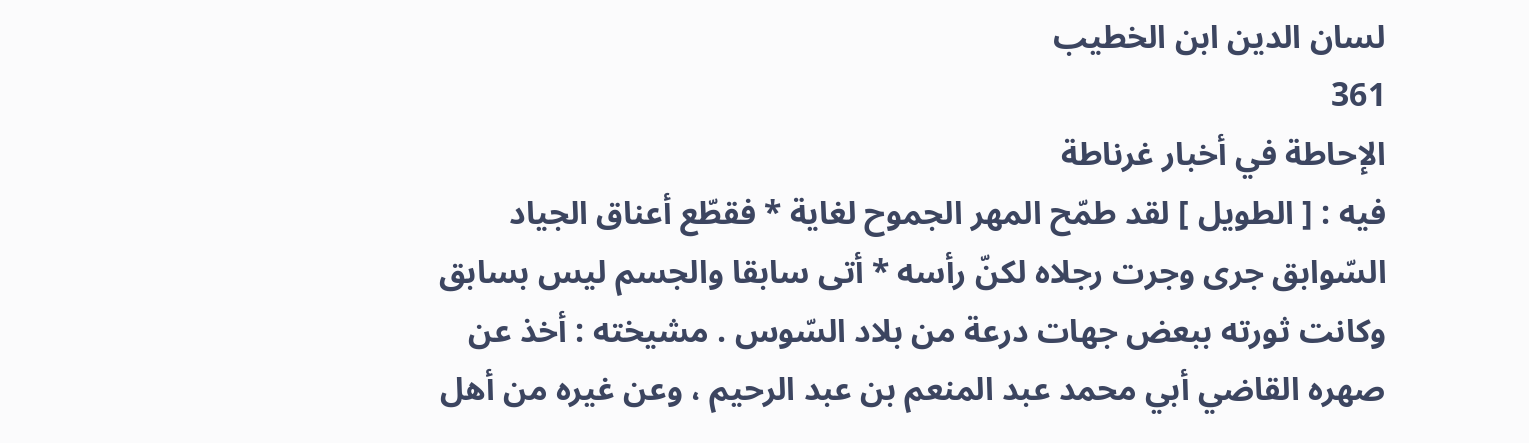لسان الدين ابن الخطيب
361
الإحاطة في أخبار غرناطة
فيه : [ الطويل ] لقد طمّح المهر الجموح لغاية * فقطّع أعناق الجياد السّوابق جرى وجرت رجلاه لكنّ رأسه * أتى سابقا والجسم ليس بسابق وكانت ثورته ببعض جهات درعة من بلاد السّوس . مشيخته : أخذ عن صهره القاضي أبي محمد عبد المنعم بن عبد الرحيم ، وعن غيره من أهل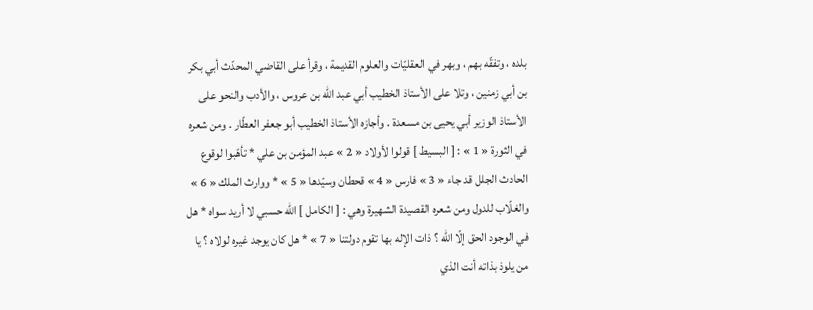بلده ، وتفقّه بهم ، وبهر في العقليّات والعلوم القديمة ، وقرأ على القاضي المحدّث أبي بكر بن أبي زمنين ، وتلا على الأستاذ الخطيب أبي عبد اللّه بن عروس ، والأدب والنحو على الأستاذ الوزير أبي يحيى بن مسعدة . وأجازه الأستاذ الخطيب أبو جعفر العطّار . ومن شعره في الثورة « 1 » : [ البسيط ] قولوا لأولاد « 2 » عبد المؤمن بن علي * تأهّبوا لوقوع الحادث الجلل قد جاء « 3 » فارس « 4 » قحطان وسيّدها « 5 » * ووارث الملك « 6 » والغلّاب للدول ومن شعره القصيدة الشهيرة وهي : [ الكامل ] اللّه حسبي لا أريد سواه * هل في الوجود الحق إلّا اللّه ؟ ذات الإله بها تقوم دولتنا « 7 » * هل كان يوجد غيره لولاه ؟ يا من يلوذ بذاته أنت الذي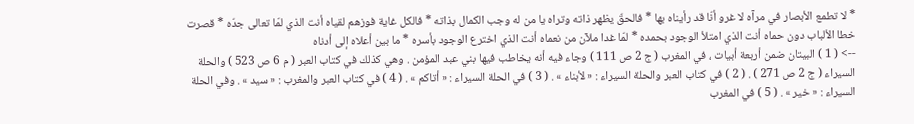* لا تطمع الأبصار في مرآه لا غرو أنّا قد رأيناه بها * فالحقّ يظهر ذاته وتراه يا من له وجب الكمال بذاته * فالكل غاية فوزهم لقياه أنت الذي لمّا تعالى جدّه * قصرت خطا الألباب دون حماه أنت الذي امتلأ الوجود بحمده * لمّا غدا ملآن من نعماه أنت الذي اخترع الوجود بأسره * ما بين أعلاه إلى أدناه
--> ( 1 ) البيتان ضمن أربعة أبيات ، في المغرب ( ج 2 ص 111 ) وجاء فيه أنه يخاطب فيها بني عبد المؤمن . وهي كذلك في كتاب العبر ( م 6 ص 523 ) والحلة السيراء ( ج 2 ص 271 ) . ( 2 ) في كتاب العبر والحلة السيراء : « لأبناء » . ( 3 ) في الحلة السيراء : « أتاكم » . ( 4 ) في كتاب العبر والمغرب : « سيد » . وفي الحلة السيراء : « خير » . ( 5 ) في المغرب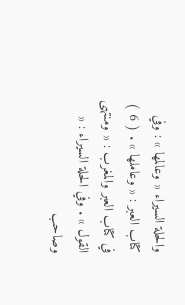والحلة السيراء « وعالمها » : وفي كتاب العبر : « وعاملها » . ( 6 ) في كتاب العبر والمغرب : « ومنتهى القول » . وفي الحلة السيراء : « وصاحب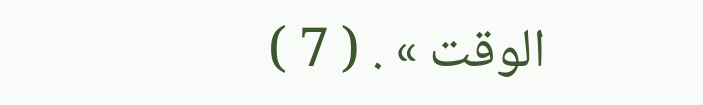الوقت » . ( 7 )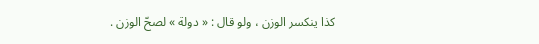كذا ينكسر الوزن ، ولو قال : « دولة » لصحّ الوزن .